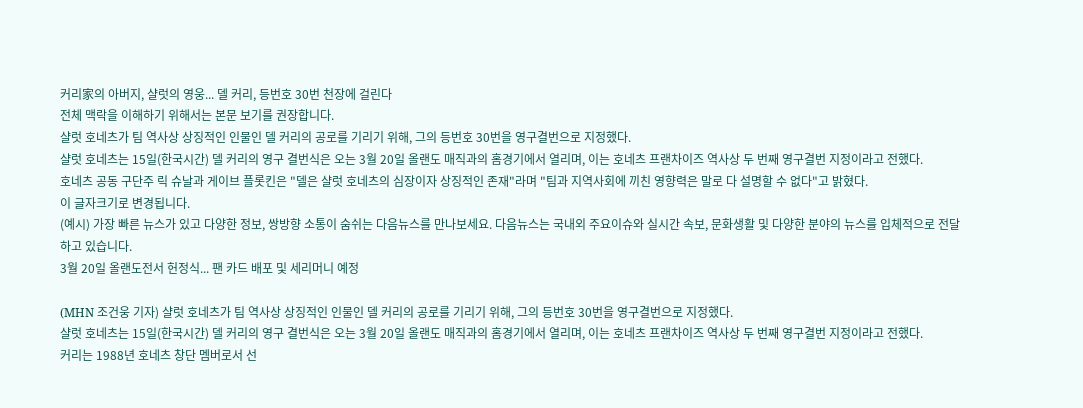커리家의 아버지, 샬럿의 영웅... 델 커리, 등번호 30번 천장에 걸린다
전체 맥락을 이해하기 위해서는 본문 보기를 권장합니다.
샬럿 호네츠가 팀 역사상 상징적인 인물인 델 커리의 공로를 기리기 위해, 그의 등번호 30번을 영구결번으로 지정했다.
샬럿 호네츠는 15일(한국시간) 델 커리의 영구 결번식은 오는 3월 20일 올랜도 매직과의 홈경기에서 열리며, 이는 호네츠 프랜차이즈 역사상 두 번째 영구결번 지정이라고 전했다.
호네츠 공동 구단주 릭 슈날과 게이브 플롯킨은 "델은 샬럿 호네츠의 심장이자 상징적인 존재"라며 "팀과 지역사회에 끼친 영향력은 말로 다 설명할 수 없다"고 밝혔다.
이 글자크기로 변경됩니다.
(예시) 가장 빠른 뉴스가 있고 다양한 정보, 쌍방향 소통이 숨쉬는 다음뉴스를 만나보세요. 다음뉴스는 국내외 주요이슈와 실시간 속보, 문화생활 및 다양한 분야의 뉴스를 입체적으로 전달하고 있습니다.
3월 20일 올랜도전서 헌정식... 팬 카드 배포 및 세리머니 예정

(MHN 조건웅 기자) 샬럿 호네츠가 팀 역사상 상징적인 인물인 델 커리의 공로를 기리기 위해, 그의 등번호 30번을 영구결번으로 지정했다.
샬럿 호네츠는 15일(한국시간) 델 커리의 영구 결번식은 오는 3월 20일 올랜도 매직과의 홈경기에서 열리며, 이는 호네츠 프랜차이즈 역사상 두 번째 영구결번 지정이라고 전했다.
커리는 1988년 호네츠 창단 멤버로서 선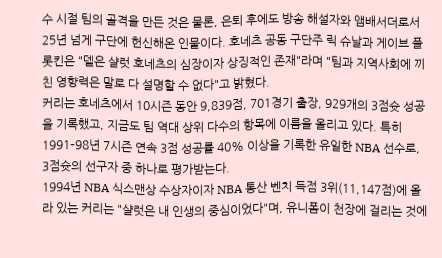수 시절 팀의 골격을 만든 것은 물론, 은퇴 후에도 방송 해설자와 앰배서더로서 25년 넘게 구단에 헌신해온 인물이다. 호네츠 공동 구단주 릭 슈날과 게이브 플롯킨은 "델은 샬럿 호네츠의 심장이자 상징적인 존재"라며 "팀과 지역사회에 끼친 영향력은 말로 다 설명할 수 없다"고 밝혔다.
커리는 호네츠에서 10시즌 동안 9,839점, 701경기 출장, 929개의 3점슛 성공을 기록했고, 지금도 팀 역대 상위 다수의 항목에 이름을 올리고 있다. 특히 1991–98년 7시즌 연속 3점 성공률 40% 이상을 기록한 유일한 NBA 선수로, 3점슛의 선구자 중 하나로 평가받는다.
1994년 NBA 식스맨상 수상자이자 NBA 통산 벤치 득점 3위(11,147점)에 올라 있는 커리는 "샬럿은 내 인생의 중심이었다"며, 유니폼이 천장에 걸리는 것에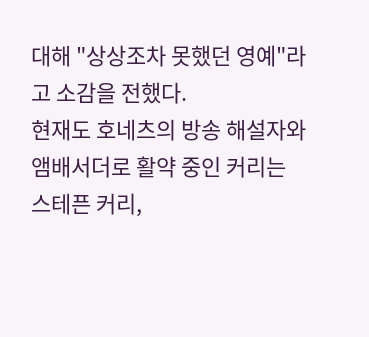대해 "상상조차 못했던 영예"라고 소감을 전했다.
현재도 호네츠의 방송 해설자와 앰배서더로 활약 중인 커리는 스테픈 커리,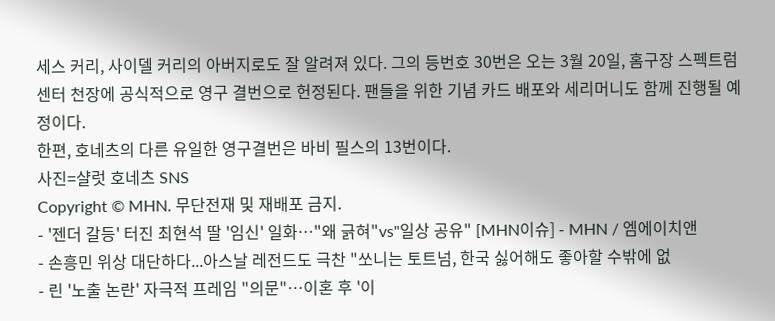세스 커리, 사이델 커리의 아버지로도 잘 알려져 있다. 그의 등번호 30번은 오는 3월 20일, 홈구장 스펙트럼 센터 천장에 공식적으로 영구 결번으로 헌정된다. 팬들을 위한 기념 카드 배포와 세리머니도 함께 진행될 예정이다.
한편, 호네츠의 다른 유일한 영구결번은 바비 필스의 13번이다.
사진=샬럿 호네츠 SNS
Copyright © MHN. 무단전재 및 재배포 금지.
- '젠더 갈등' 터진 최현석 딸 '임신' 일화…"왜 긁혀"vs"일상 공유" [MHN이슈] - MHN / 엠에이치앤
- 손흥민 위상 대단하다...아스날 레전드도 극찬 "쏘니는 토트넘, 한국 싫어해도 좋아할 수밖에 없
- 린 '노출 논란' 자극적 프레임 "의문"…이혼 후 '이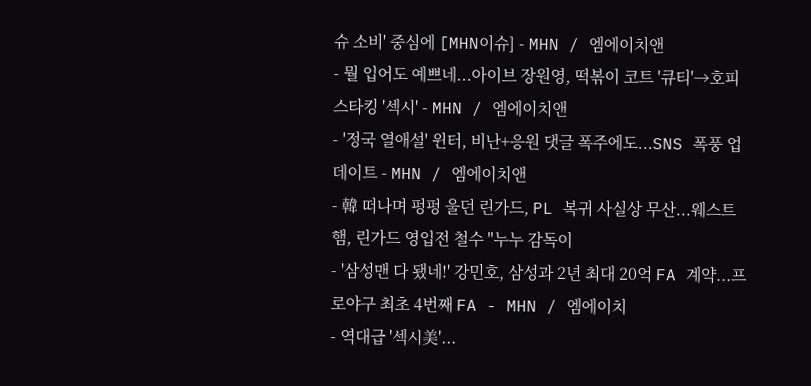슈 소비' 중심에 [MHN이슈] - MHN / 엠에이치앤
- 뭘 입어도 예쁘네...아이브 장원영, 떡볶이 코트 '큐티'→호피 스타킹 '섹시' - MHN / 엠에이치앤
- '정국 열애설' 윈터, 비난+응원 댓글 폭주에도...SNS 폭풍 업데이트 - MHN / 엠에이치앤
- 韓 떠나며 펑펑 울던 린가드, PL 복귀 사실상 무산...웨스트햄, 린가드 영입전 철수 "누누 감독이
- '삼성맨 다 됐네!' 강민호, 삼성과 2년 최대 20억 FA 계약...프로야구 최초 4번째 FA - MHN / 엠에이치
- 역대급 '섹시美'...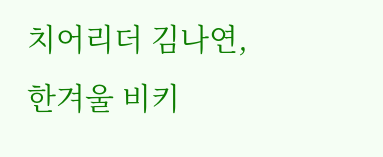치어리더 김나연, 한겨울 비키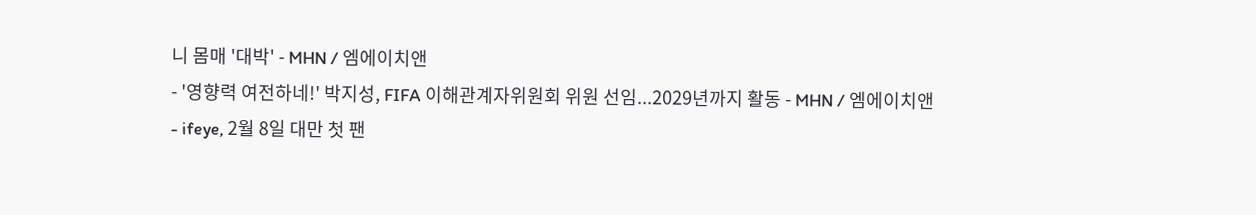니 몸매 '대박' - MHN / 엠에이치앤
- '영향력 여전하네!' 박지성, FIFA 이해관계자위원회 위원 선임...2029년까지 활동 - MHN / 엠에이치앤
- ifeye, 2월 8일 대만 첫 팬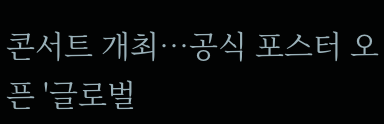콘서트 개최…공식 포스터 오픈 '글로벌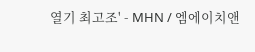열기 최고조' - MHN / 엠에이치앤